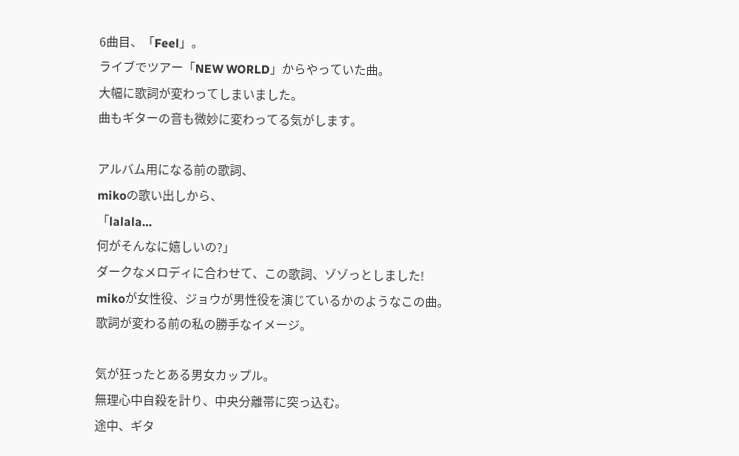6曲目、「Feel」。
ライブでツアー「NEW WORLD」からやっていた曲。
大幅に歌詞が変わってしまいました。
曲もギターの音も微妙に変わってる気がします。

アルバム用になる前の歌詞、
mikoの歌い出しから、
「lalala…
何がそんなに嬉しいの?」
ダークなメロディに合わせて、この歌詞、ゾゾっとしました!
mikoが女性役、ジョウが男性役を演じているかのようなこの曲。
歌詞が変わる前の私の勝手なイメージ。

気が狂ったとある男女カップル。
無理心中自殺を計り、中央分離帯に突っ込む。
途中、ギタ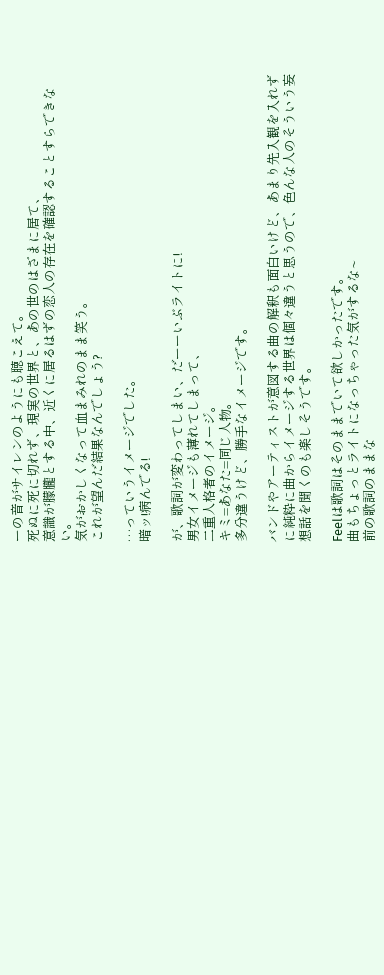ーの音がサイレンのようにも聴こえて。
死ぬに死に切れず、現実の世界と、あの世のはざまに居て、
意識が朦朧とする中、近くに居るはずの恋人の存在を確認することすらできない。
気がおかしくなって血まみれのまま笑う。
これが望んだ結果なんでしょう?

…っていうイメージでした。
暗ッ!病んでる!

が、歌詞が変わってしまい、だーーいぶライトに!
男女イメージも薄れてしまって、
二重人格者のイメージ。
キミ=あなた=同じ人物。
多分違うけど、勝手なイメージです。

バンドやアーティストが意図する曲の解釈も面白いけど、あまり先入観を入れずに純粋に曲からイメージする世界は個々違うと思うので、色んな人のそういう妄想話を聞くのも楽しそうです。

Feelは歌詞はそのままでいて欲しかったです。
曲もちょっとライトになっちゃった気がするな~
前の歌詞のままな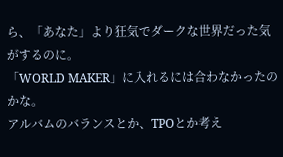ら、「あなた」より狂気でダークな世界だった気がするのに。
「WORLD MAKER」に入れるには合わなかったのかな。
アルバムのバランスとか、TPOとか考え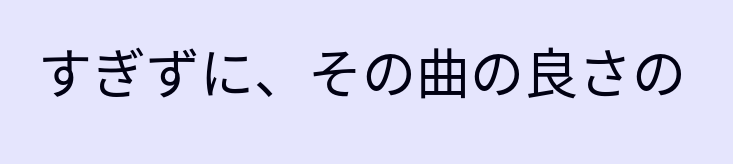すぎずに、その曲の良さの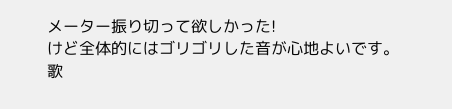メーター振り切って欲しかった!
けど全体的にはゴリゴリした音が心地よいです。
歌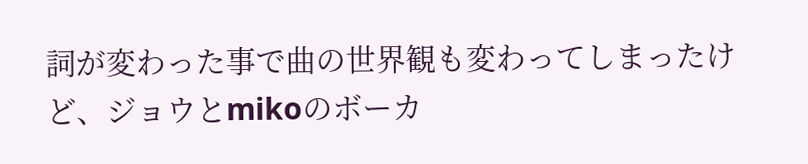詞が変わった事で曲の世界観も変わってしまったけど、ジョウとmikoのボーカ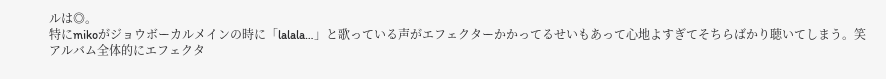ルは◎。
特にmikoがジョウボーカルメインの時に「lalala…」と歌っている声がエフェクターかかってるせいもあって心地よすぎてそちらばかり聴いてしまう。笑
アルバム全体的にエフェクタ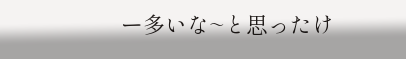ー多いな~と思ったけ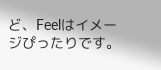ど、Feelはイメージぴったりです。